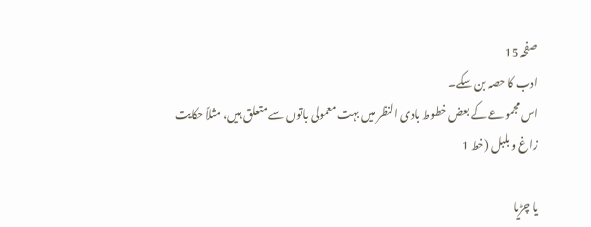صفحہ 15
ادب کا حصہ بن سکے۔
اس مجموعے کے بعض خطوط بادی النظر میں بہت معمولی باتوں سے متعلق ہیں، مثلاً حکایت زاغ و بلبل (خط 1

یا چڑیا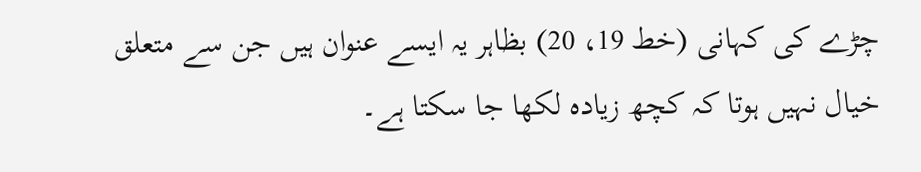چڑے کی کہانی (خط 19، 20) بظاہر یہ ایسے عنوان ہیں جن سے متعلق خیال نہیں ہوتا کہ کچھ زیادہ لکھا جا سکتا ہے۔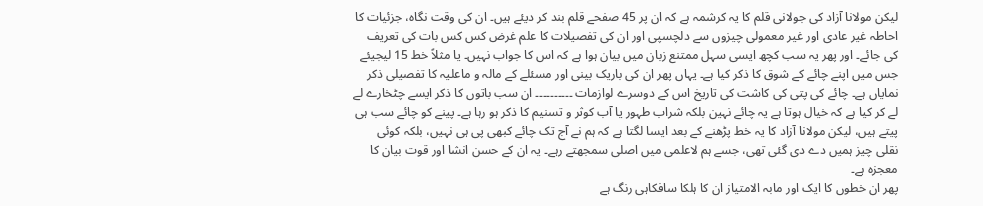لیکن مولانا آزاد کی جولانی قلم کا یہ کرشمہ ہے کہ ان پر 45 صفحے قلم بند کر دیئے ہیں۔ ان کی وقت نگاہ، جزئیات کا احاطہ غیر عادی اور غیر معمولی چیزوں سے دلچسپی اور ان کی تفصیلات کا علم غرض کس کس بات کی تعریف کی جائے۔ اور پھر یہ سب کچھ ایسی سہل ممتنع زبان میں بیان ہوا ہے کہ اس کا جواب نہیں۔ یا مثلاً خط 15 لیجیئے جس میں اپنے چائے کے شوق کا ذکر کیا ہے۔ یہاں پھر ان کی باریک بینی اور مسئلے کے مالہ و ماعلیہ کا تفصیلی ذکر نمایاں ہے۔ چائے کی پتی کی کاشت کی تاریخ اس کے دوسرے لوازمات ۔۔۔۔۔۔۔۔۔۔ ان سب باتوں کا ذکر ایسے چٹخارے لے لے کر کیا ہے کہ خیال ہوتا ہے یہ چائے نہین بلکہ شراب طہور یا آب کوثر و تسنیم کا ذکر ہو رہا ہے۔ پینے کو چائے سب ہی پیتے ہیں، لیکن مولانا آزاد کا یہ خط پڑھنے کے بعد ایسا لگتا ہے کہ ہم نے آج تک چائے کبھی پی ہی نہیں، بلکہ کوئی نقلی چیز ہمیں دے دی گئی تھی، جسے ہم لاعلمی میں اصلی سمجھتے رہے۔ یہ ان کے حسن انشا اور قوت بیان کا معجزہ ہے۔
پھر ان خطوں کا ایک اور مابہ الامتیاز ان کا ہلکا سافکاہی رنگ ہے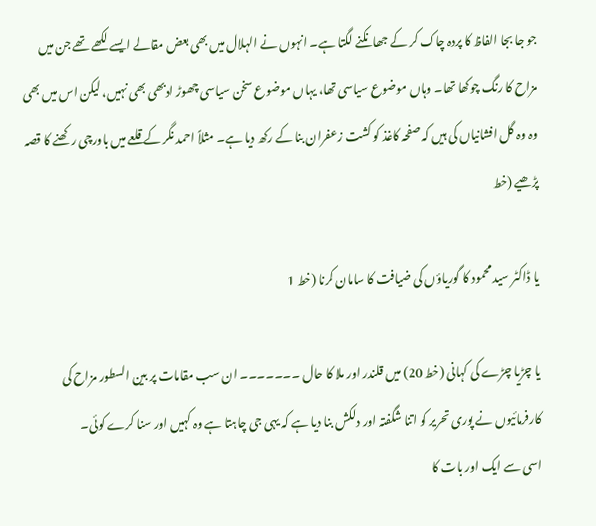جو جا بجا الفاظ کا پردہ چاک کر کے جھانکنے لگتا ہے۔ انہوں نے الہلال میں بھی بعض مقالے ایسے لکھے تھے جن میں مزاح کا رنگ چوکھا تھا۔ وہاں موضوع سیاسی تھا، یہاں موضوع سخن سیاسی چھوڑ ادبھی بھی نہیں، لیکن اس میں بھی وہ وہ گل افشانیاں کی ہیں کہ صفحہ کاغذ کو کشت زعفران بنا کے رکھ دیا ہے۔ مثلاً احمد نگر کے قلعے میں باورچی رکھنے کا قصہ پڑھیے (خط

یا ڈاکٹر سید محمود کا گوریاؤں کی ضیافت کا سامان کرنا (خط 1

یا چڑیا چڑے کی کہانی (خط 20) میں قلندر اور ملا کا حال ۔۔۔۔۔۔۔ ان سب مقامات پر بین السطور مزاح کی کارفرمائیوں نے پوری تحریر کو اتنا شگفتہ اور دلکش بنا دیا ہے کہ یہی جی چاہتا ہے وہ کہیں اور سنا کرے کوئی۔
اسی سے ایک اور بات کا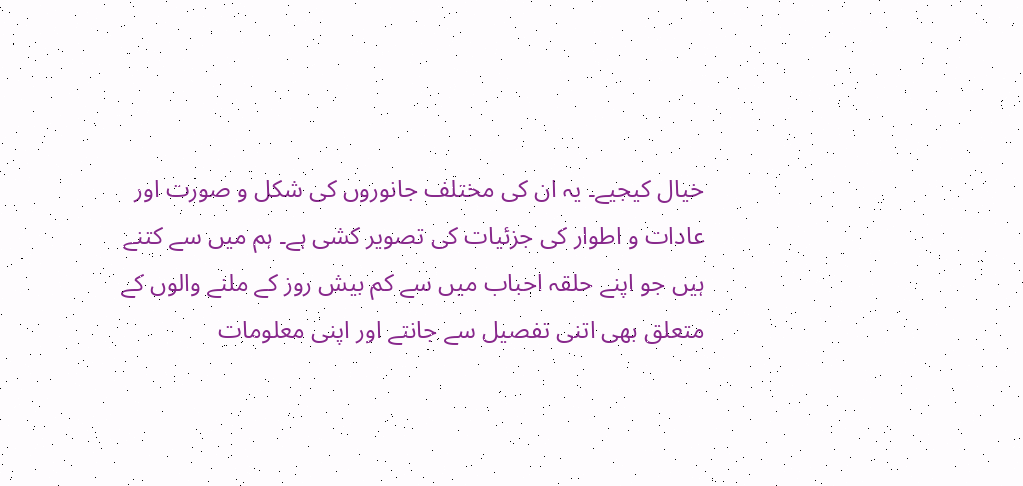خیال کیجیے۔ یہ ان کی مختلف جانوروں کی شکل و صورت اور عادات و اطوار کی جزئیات کی تصویر کشی ہے۔ ہم میں سے کتنے ہیں جو اپنے حلقہ احباب میں سے کم بیش روز کے ملنے والوں کے متعلق بھی اتنی تفصیل سے جانتے اور اپنی معلومات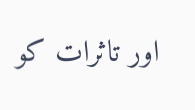اور تاثرات کو